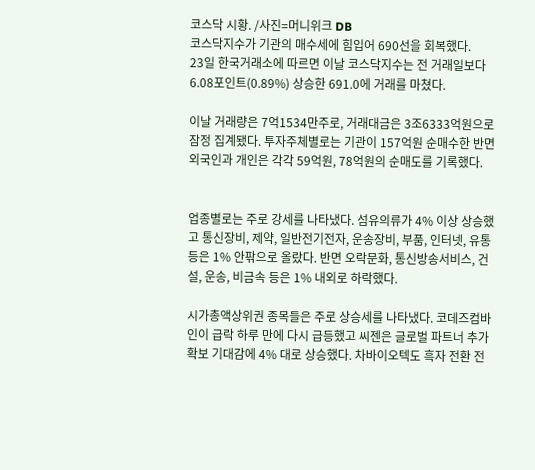코스닥 시황. /사진=머니위크 DB
코스닥지수가 기관의 매수세에 힘입어 690선을 회복했다.
23일 한국거래소에 따르면 이날 코스닥지수는 전 거래일보다 6.08포인트(0.89%) 상승한 691.0에 거래를 마쳤다.

이날 거래량은 7억1534만주로, 거래대금은 3조6333억원으로 잠정 집계됐다. 투자주체별로는 기관이 157억원 순매수한 반면 외국인과 개인은 각각 59억원, 78억원의 순매도를 기록했다.


업종별로는 주로 강세를 나타냈다. 섬유의류가 4% 이상 상승했고 통신장비, 제약, 일반전기전자, 운송장비, 부품, 인터넷, 유통 등은 1% 안팎으로 올랐다. 반면 오락문화, 통신방송서비스, 건설, 운송, 비금속 등은 1% 내외로 하락했다.

시가총액상위권 종목들은 주로 상승세를 나타냈다. 코데즈컴바인이 급락 하루 만에 다시 급등했고 씨젠은 글로벌 파트너 추가 확보 기대감에 4% 대로 상승했다. 차바이오텍도 흑자 전환 전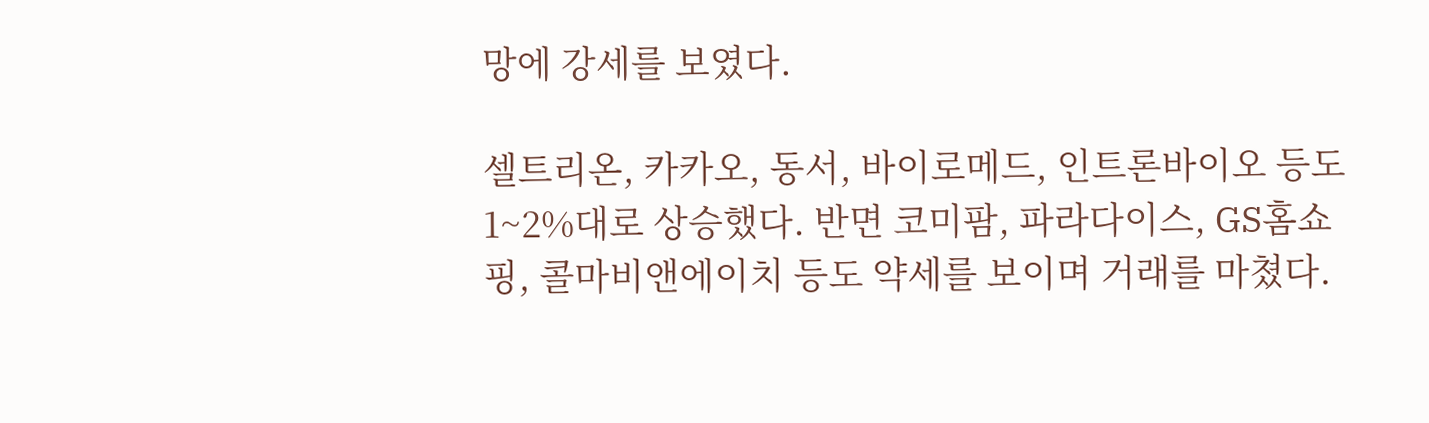망에 강세를 보였다.

셀트리온, 카카오, 동서, 바이로메드, 인트론바이오 등도 1~2%대로 상승했다. 반면 코미팜, 파라다이스, GS홈쇼핑, 콜마비앤에이치 등도 약세를 보이며 거래를 마쳤다.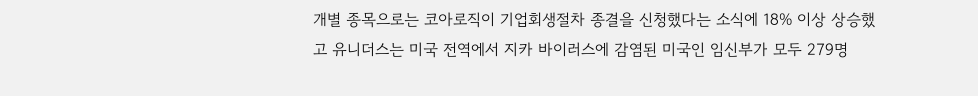개별 종목으로는 코아로직이 기업회생절차 종결을 신청했다는 소식에 18% 이상 상승했고 유니더스는 미국 전역에서 지카 바이러스에 감염된 미국인 임신부가 모두 279명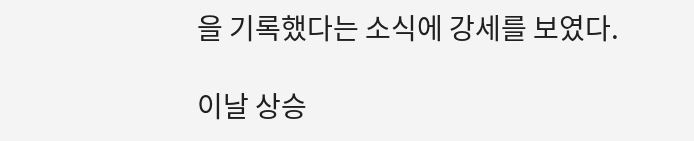을 기록했다는 소식에 강세를 보였다.

이날 상승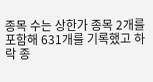종목 수는 상한가 종목 2개를 포함해 631개를 기록했고 하락 종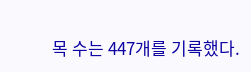목 수는 447개를 기록했다.